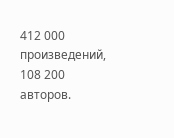412 000 произведений, 108 200 авторов.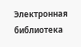Электронная библиотека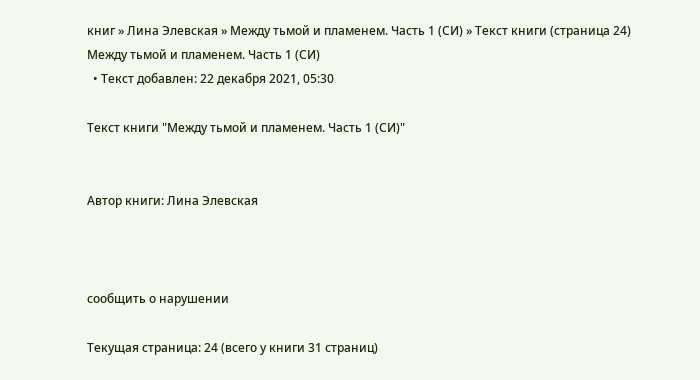книг » Лина Элевская » Между тьмой и пламенем. Часть 1 (СИ) » Текст книги (страница 24)
Между тьмой и пламенем. Часть 1 (СИ)
  • Текст добавлен: 22 декабря 2021, 05:30

Текст книги "Между тьмой и пламенем. Часть 1 (СИ)"


Автор книги: Лина Элевская



сообщить о нарушении

Текущая страница: 24 (всего у книги 31 страниц)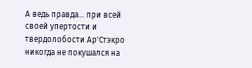А ведь правда… при всей своей упертости и твердолобости Ар'Стэкро никогда не покушался на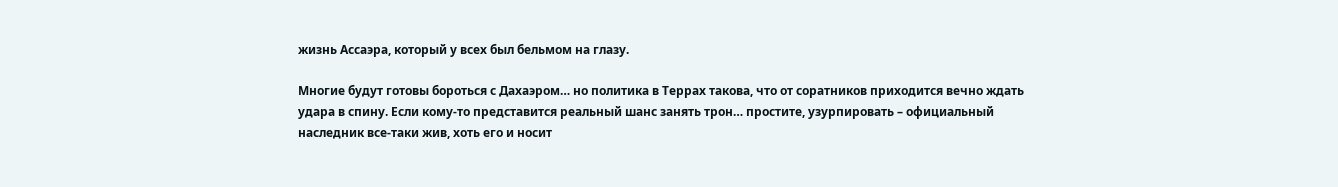жизнь Ассаэра, который у всех был бельмом на глазу.

Многие будут готовы бороться с Дахаэром… но политика в Террах такова, что от соратников приходится вечно ждать удара в спину. Если кому-то представится реальный шанс занять трон… простите, узурпировать – официальный наследник все-таки жив, хоть его и носит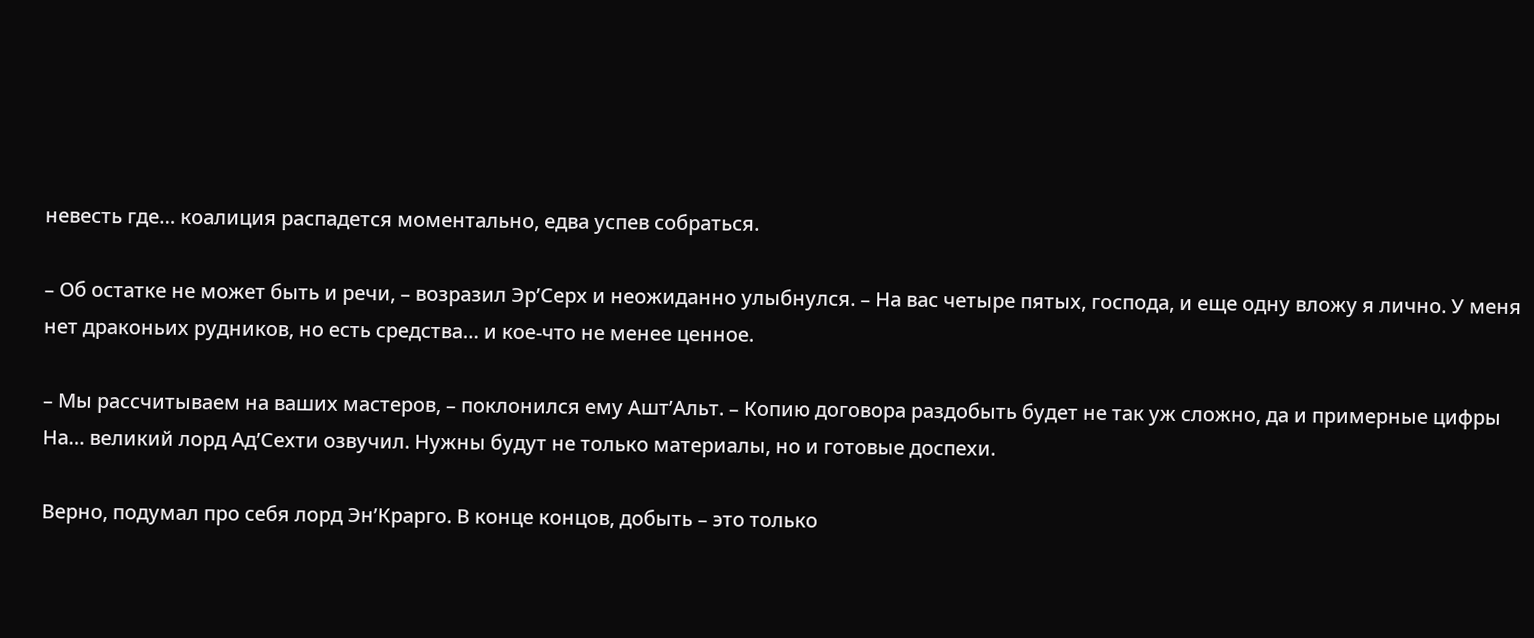невесть где… коалиция распадется моментально, едва успев собраться.

– Об остатке не может быть и речи, – возразил Эр’Серх и неожиданно улыбнулся. – На вас четыре пятых, господа, и еще одну вложу я лично. У меня нет драконьих рудников, но есть средства… и кое-что не менее ценное.

– Мы рассчитываем на ваших мастеров, – поклонился ему Ашт’Альт. – Копию договора раздобыть будет не так уж сложно, да и примерные цифры На… великий лорд Ад’Сехти озвучил. Нужны будут не только материалы, но и готовые доспехи.

Верно, подумал про себя лорд Эн’Крарго. В конце концов, добыть – это только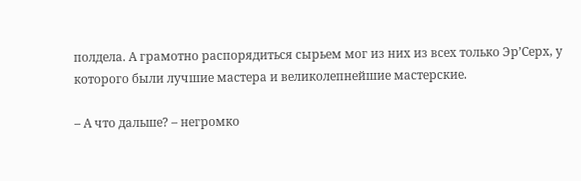полдела. А грамотно распорядиться сырьем мог из них из всех только Эр’Серх, у которого были лучшие мастера и великолепнейшие мастерские.

– А что дальше? – негромко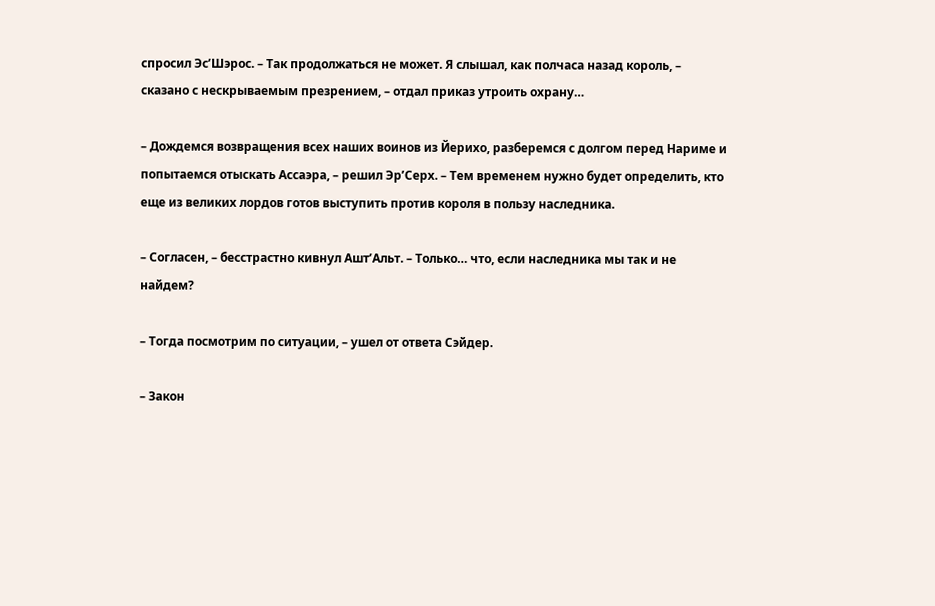спросил Эс’Шэрос. – Так продолжаться не может. Я слышал, как полчаса назад король, – сказано с нескрываемым презрением, – отдал приказ утроить охрану…

– Дождемся возвращения всех наших воинов из Йерихо, разберемся с долгом перед Нариме и попытаемся отыскать Ассаэра, – решил Эр’Серх. – Тем временем нужно будет определить, кто еще из великих лордов готов выступить против короля в пользу наследника.

– Согласен, – бесстрастно кивнул Ашт’Альт. – Только… что, если наследника мы так и не найдем?

– Тогда посмотрим по ситуации, – ушел от ответа Сэйдер.

– Закон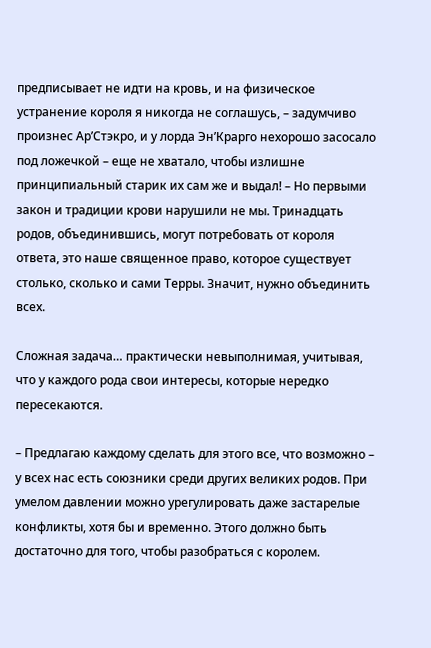предписывает не идти на кровь, и на физическое устранение короля я никогда не соглашусь, – задумчиво произнес Ар’Стэкро, и у лорда Эн’Крарго нехорошо засосало под ложечкой – еще не хватало, чтобы излишне принципиальный старик их сам же и выдал! – Но первыми закон и традиции крови нарушили не мы. Тринадцать родов, объединившись, могут потребовать от короля ответа, это наше священное право, которое существует столько, сколько и сами Терры. Значит, нужно объединить всех.

Сложная задача… практически невыполнимая, учитывая, что у каждого рода свои интересы, которые нередко пересекаются.

– Предлагаю каждому сделать для этого все, что возможно – у всех нас есть союзники среди других великих родов. При умелом давлении можно урегулировать даже застарелые конфликты, хотя бы и временно. Этого должно быть достаточно для того, чтобы разобраться с королем.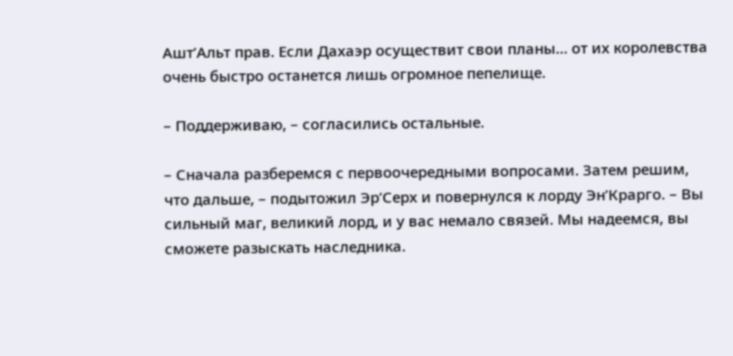Ашт’Альт прав. Если Дахаэр осуществит свои планы… от их королевства очень быстро останется лишь огромное пепелище.

– Поддерживаю, – согласились остальные.

– Сначала разберемся с первоочередными вопросами. Затем решим, что дальше, – подытожил Эр’Серх и повернулся к лорду Эн’Крарго. – Вы сильный маг, великий лорд, и у вас немало связей. Мы надеемся, вы сможете разыскать наследника.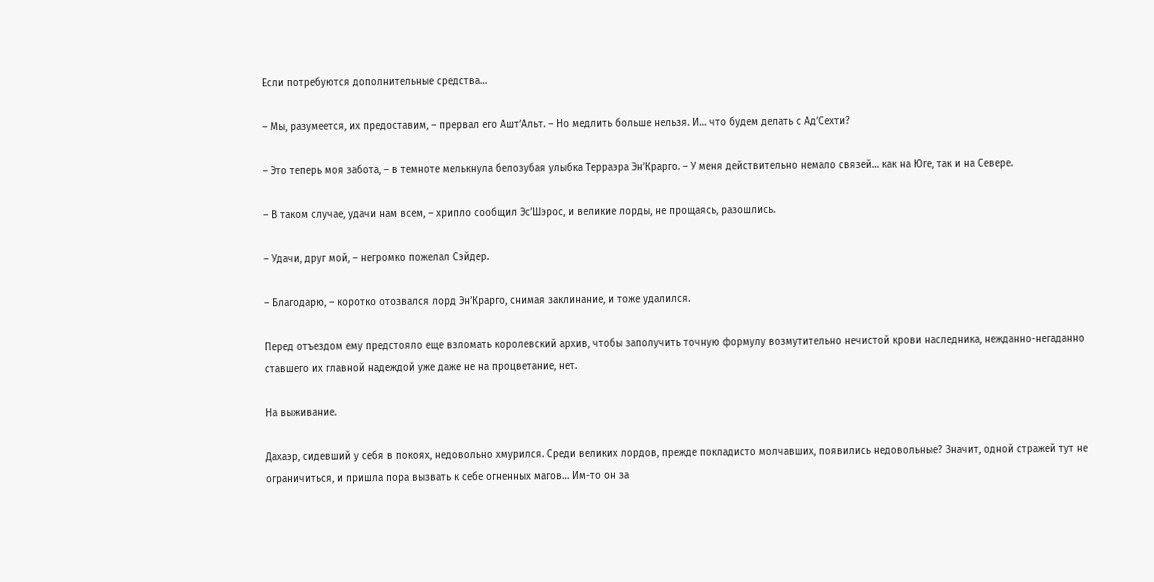Если потребуются дополнительные средства…

– Мы, разумеется, их предоставим, – прервал его Ашт’Альт. – Но медлить больше нельзя. И… что будем делать с Ад’Сехти?

– Это теперь моя забота, – в темноте мелькнула белозубая улыбка Терраэра Эн’Крарго. – У меня действительно немало связей… как на Юге, так и на Севере.

– В таком случае, удачи нам всем, – хрипло сообщил Эс’Шэрос, и великие лорды, не прощаясь, разошлись.

– Удачи, друг мой, – негромко пожелал Сэйдер.

– Благодарю, – коротко отозвался лорд Эн’Крарго, снимая заклинание, и тоже удалился.

Перед отъездом ему предстояло еще взломать королевский архив, чтобы заполучить точную формулу возмутительно нечистой крови наследника, нежданно-негаданно ставшего их главной надеждой уже даже не на процветание, нет.

На выживание.

Дахаэр, сидевший у себя в покоях, недовольно хмурился. Среди великих лордов, прежде покладисто молчавших, появились недовольные? Значит, одной стражей тут не ограничиться, и пришла пора вызвать к себе огненных магов… Им-то он за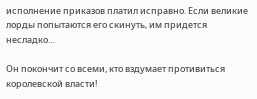исполнение приказов платил исправно. Если великие лорды попытаются его скинуть, им придется несладко…

Он покончит со всеми, кто вздумает противиться королевской власти!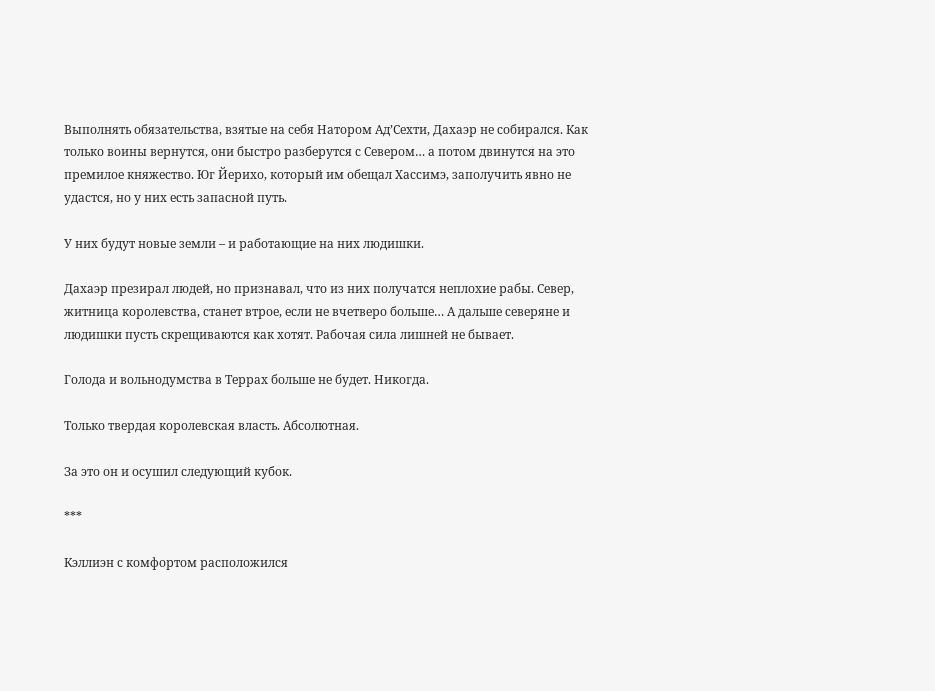Выполнять обязательства, взятые на себя Натором Ад’Сехти, Дахаэр не собирался. Как только воины вернутся, они быстро разберутся с Севером… а потом двинутся на это премилое княжество. Юг Йерихо, который им обещал Хассимэ, заполучить явно не удастся, но у них есть запасной путь.

У них будут новые земли – и работающие на них людишки.

Дахаэр презирал людей, но признавал, что из них получатся неплохие рабы. Север, житница королевства, станет втрое, если не вчетверо больше… А дальше северяне и людишки пусть скрещиваются как хотят. Рабочая сила лишней не бывает.

Голода и вольнодумства в Террах больше не будет. Никогда.

Только твердая королевская власть. Абсолютная.

За это он и осушил следующий кубок.

***

Кэллиэн с комфортом расположился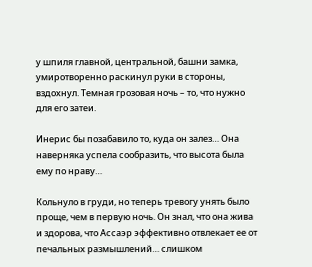у шпиля главной, центральной, башни замка, умиротворенно раскинул руки в стороны, вздохнул. Темная грозовая ночь – то, что нужно для его затеи.

Инерис бы позабавило то, куда он залез… Она наверняка успела сообразить, что высота была ему по нраву…

Кольнуло в груди, но теперь тревогу унять было проще, чем в первую ночь. Он знал, что она жива и здорова, что Ассаэр эффективно отвлекает ее от печальных размышлений… слишком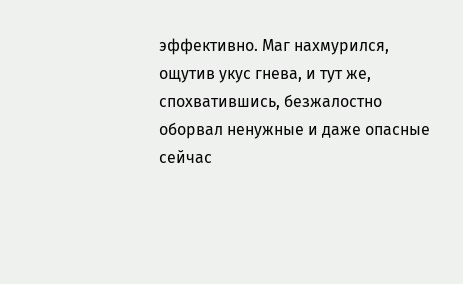эффективно. Маг нахмурился, ощутив укус гнева, и тут же, спохватившись, безжалостно оборвал ненужные и даже опасные сейчас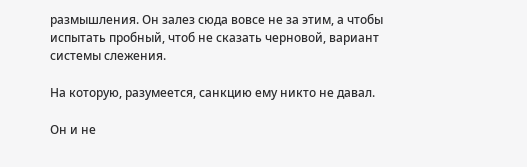размышления. Он залез сюда вовсе не за этим, а чтобы испытать пробный, чтоб не сказать черновой, вариант системы слежения.

На которую, разумеется, санкцию ему никто не давал.

Он и не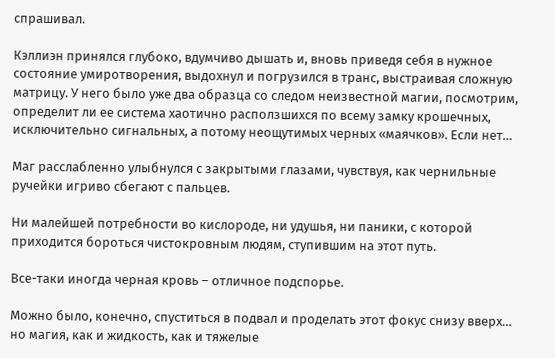спрашивал.

Кэллиэн принялся глубоко, вдумчиво дышать и, вновь приведя себя в нужное состояние умиротворения, выдохнул и погрузился в транс, выстраивая сложную матрицу. У него было уже два образца со следом неизвестной магии, посмотрим, определит ли ее система хаотично расползшихся по всему замку крошечных, исключительно сигнальных, а потому неощутимых черных «маячков». Если нет…

Маг расслабленно улыбнулся с закрытыми глазами, чувствуя, как чернильные ручейки игриво сбегают с пальцев.

Ни малейшей потребности во кислороде, ни удушья, ни паники, с которой приходится бороться чистокровным людям, ступившим на этот путь.

Все-таки иногда черная кровь – отличное подспорье.

Можно было, конечно, спуститься в подвал и проделать этот фокус снизу вверх… но магия, как и жидкость, как и тяжелые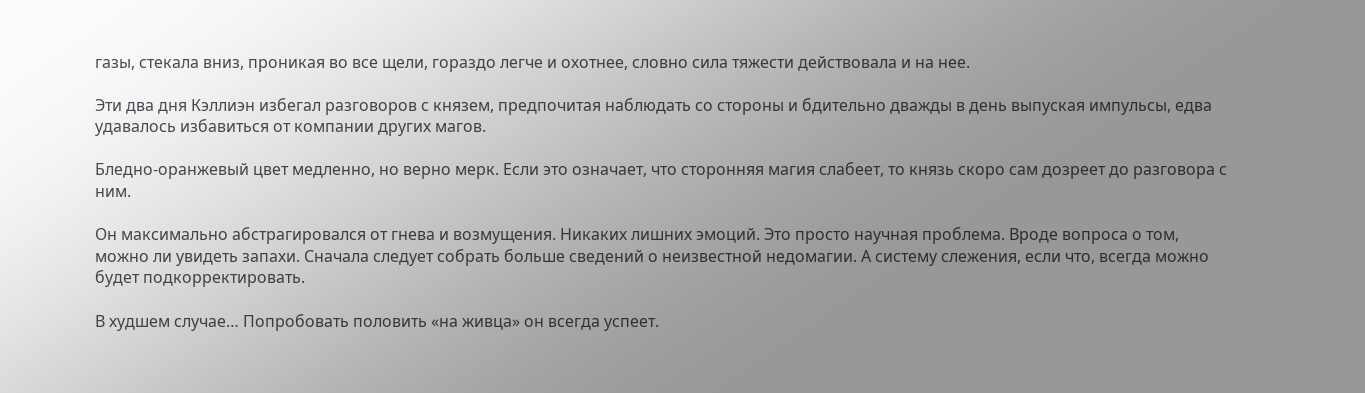газы, стекала вниз, проникая во все щели, гораздо легче и охотнее, словно сила тяжести действовала и на нее.

Эти два дня Кэллиэн избегал разговоров с князем, предпочитая наблюдать со стороны и бдительно дважды в день выпуская импульсы, едва удавалось избавиться от компании других магов.

Бледно-оранжевый цвет медленно, но верно мерк. Если это означает, что сторонняя магия слабеет, то князь скоро сам дозреет до разговора с ним.

Он максимально абстрагировался от гнева и возмущения. Никаких лишних эмоций. Это просто научная проблема. Вроде вопроса о том, можно ли увидеть запахи. Сначала следует собрать больше сведений о неизвестной недомагии. А систему слежения, если что, всегда можно будет подкорректировать.

В худшем случае… Попробовать половить «на живца» он всегда успеет.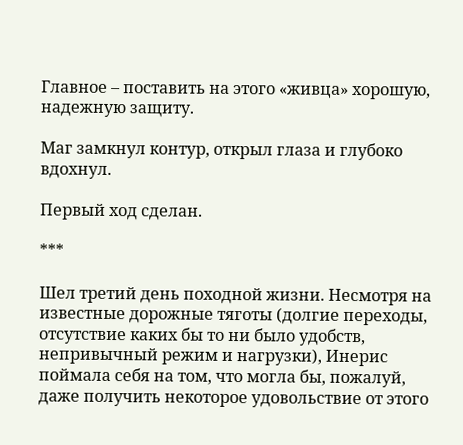Главное – поставить на этого «живца» хорошую, надежную защиту.

Маг замкнул контур, открыл глаза и глубоко вдохнул.

Первый ход сделан.

***

Шел третий день походной жизни. Несмотря на известные дорожные тяготы (долгие переходы, отсутствие каких бы то ни было удобств, непривычный режим и нагрузки), Инерис поймала себя на том, что могла бы, пожалуй, даже получить некоторое удовольствие от этого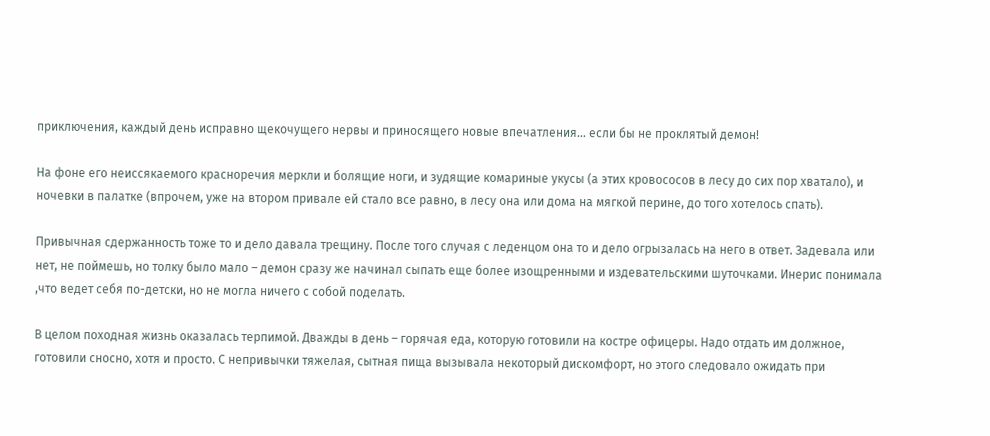приключения, каждый день исправно щекочущего нервы и приносящего новые впечатления… если бы не проклятый демон!

На фоне его неиссякаемого красноречия меркли и болящие ноги, и зудящие комариные укусы (а этих кровососов в лесу до сих пор хватало), и ночевки в палатке (впрочем, уже на втором привале ей стало все равно, в лесу она или дома на мягкой перине, до того хотелось спать).

Привычная сдержанность тоже то и дело давала трещину. После того случая с леденцом она то и дело огрызалась на него в ответ. Задевала или нет, не поймешь, но толку было мало – демон сразу же начинал сыпать еще более изощренными и издевательскими шуточками. Инерис понимала ,что ведет себя по-детски, но не могла ничего с собой поделать.

В целом походная жизнь оказалась терпимой. Дважды в день – горячая еда, которую готовили на костре офицеры. Надо отдать им должное, готовили сносно, хотя и просто. С непривычки тяжелая, сытная пища вызывала некоторый дискомфорт, но этого следовало ожидать при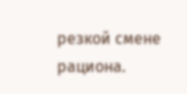резкой смене рациона.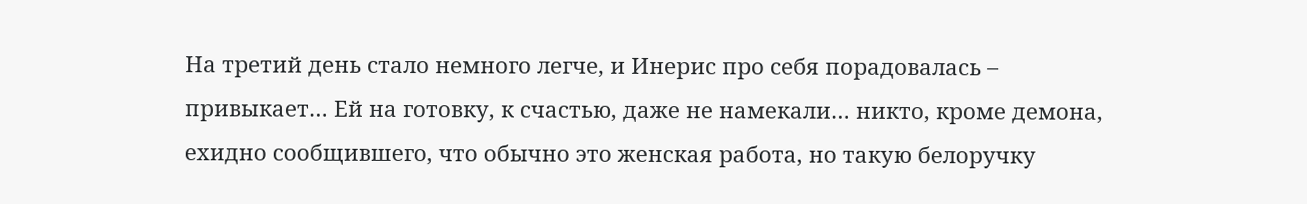На третий день стало немного легче, и Инерис про себя порадовалась – привыкает… Ей на готовку, к счастью, даже не намекали… никто, кроме демона, ехидно сообщившего, что обычно это женская работа, но такую белоручку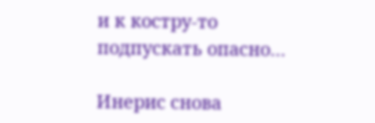и к костру-то подпускать опасно…

Инерис снова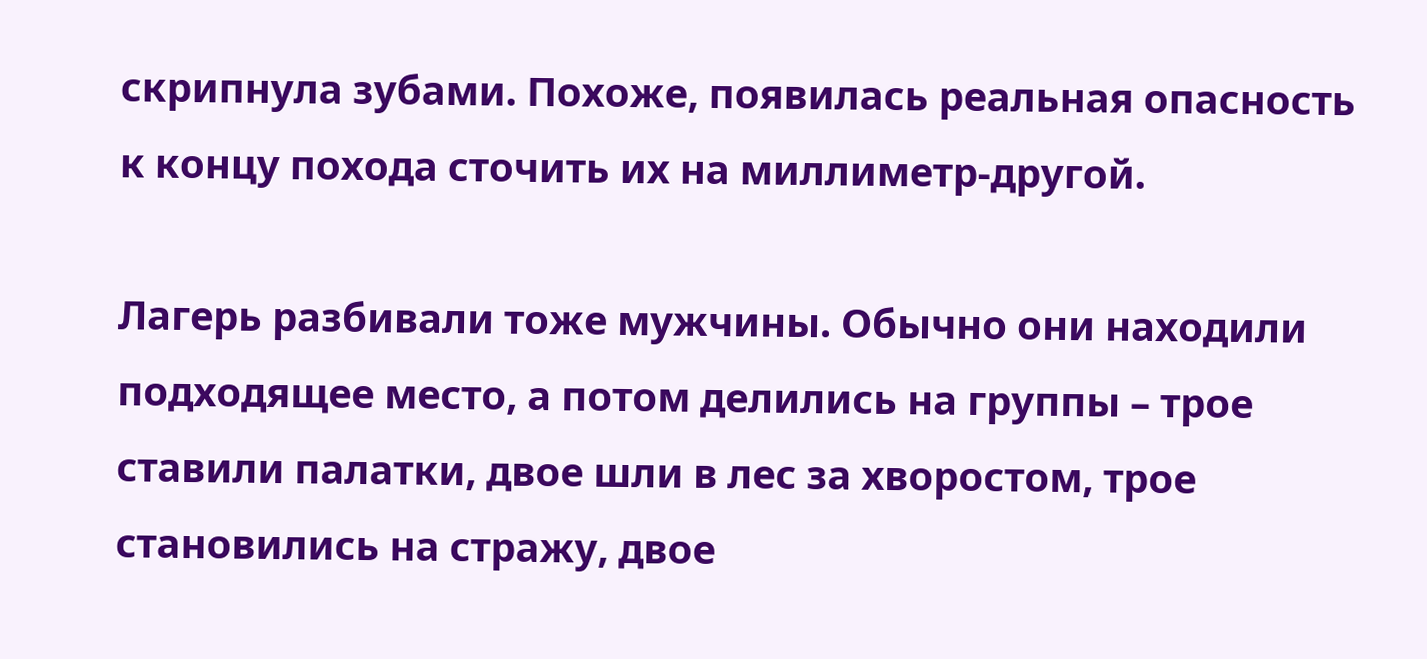скрипнула зубами. Похоже, появилась реальная опасность к концу похода сточить их на миллиметр-другой.

Лагерь разбивали тоже мужчины. Обычно они находили подходящее место, а потом делились на группы – трое ставили палатки, двое шли в лес за хворостом, трое становились на стражу, двое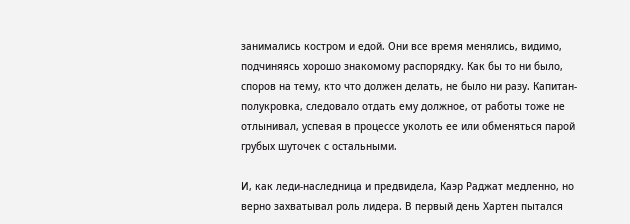занимались костром и едой. Они все время менялись, видимо, подчиняясь хорошо знакомому распорядку. Как бы то ни было, споров на тему, кто что должен делать, не было ни разу. Капитан-полукровка, следовало отдать ему должное, от работы тоже не отлынивал, успевая в процессе уколоть ее или обменяться парой грубых шуточек с остальными.

И, как леди-наследница и предвидела, Каэр Раджат медленно, но верно захватывал роль лидера. В первый день Хартен пытался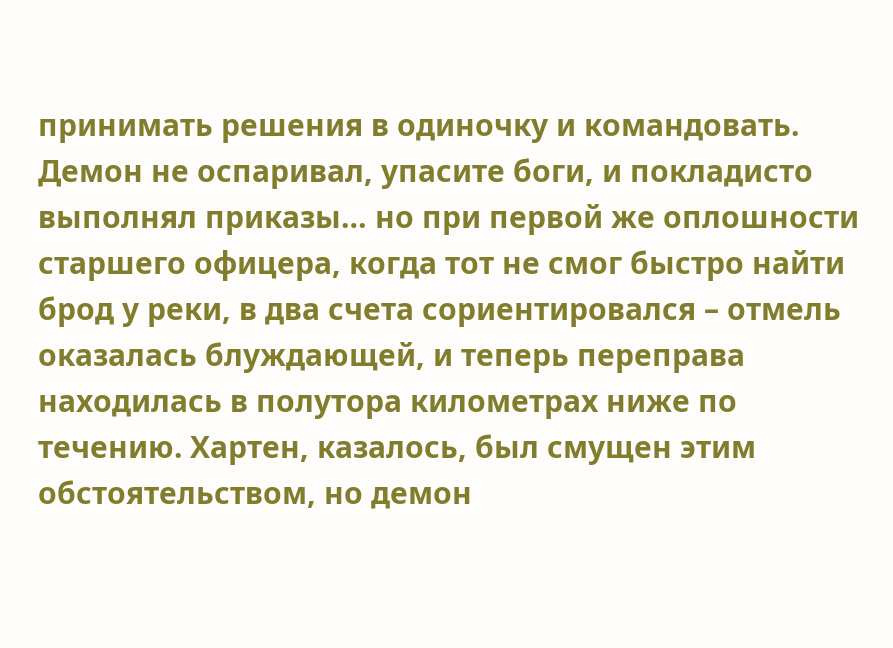принимать решения в одиночку и командовать. Демон не оспаривал, упасите боги, и покладисто выполнял приказы… но при первой же оплошности старшего офицера, когда тот не смог быстро найти брод у реки, в два счета сориентировался – отмель оказалась блуждающей, и теперь переправа находилась в полутора километрах ниже по течению. Хартен, казалось, был смущен этим обстоятельством, но демон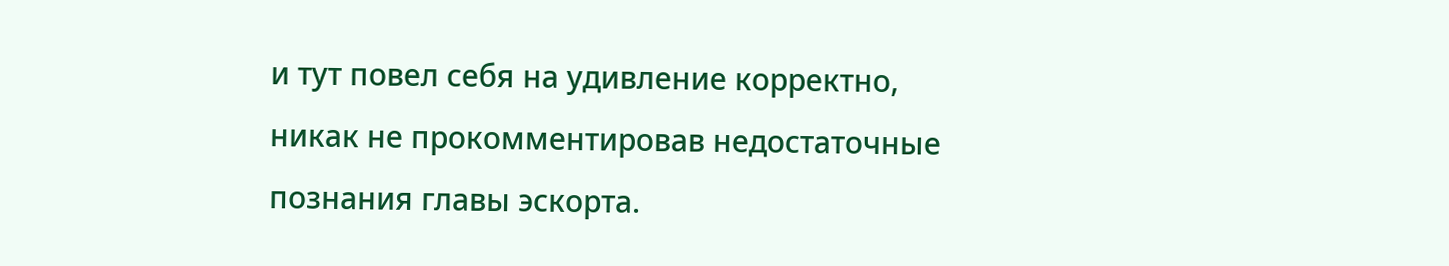и тут повел себя на удивление корректно, никак не прокомментировав недостаточные познания главы эскорта.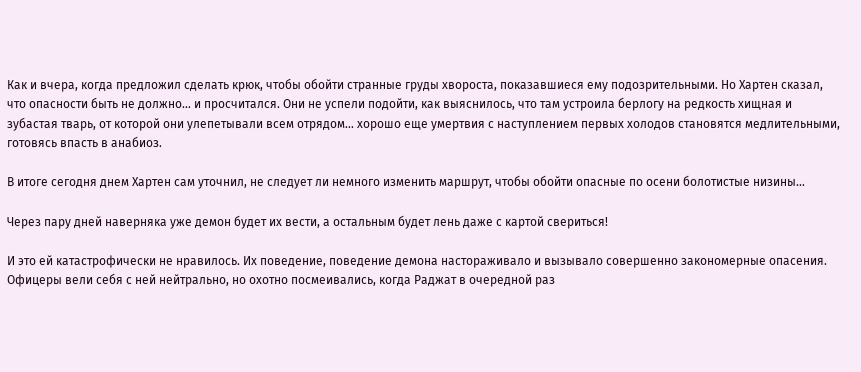Как и вчера, когда предложил сделать крюк, чтобы обойти странные груды хвороста, показавшиеся ему подозрительными. Но Хартен сказал, что опасности быть не должно… и просчитался. Они не успели подойти, как выяснилось, что там устроила берлогу на редкость хищная и зубастая тварь, от которой они улепетывали всем отрядом… хорошо еще умертвия с наступлением первых холодов становятся медлительными, готовясь впасть в анабиоз.

В итоге сегодня днем Хартен сам уточнил, не следует ли немного изменить маршрут, чтобы обойти опасные по осени болотистые низины…

Через пару дней наверняка уже демон будет их вести, а остальным будет лень даже с картой свериться!

И это ей катастрофически не нравилось. Их поведение, поведение демона настораживало и вызывало совершенно закономерные опасения. Офицеры вели себя с ней нейтрально, но охотно посмеивались, когда Раджат в очередной раз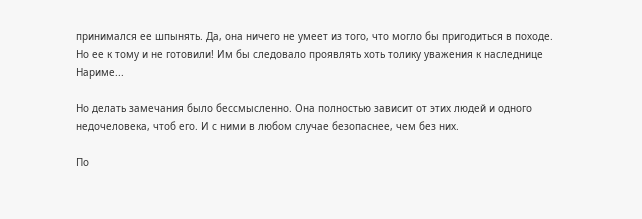принимался ее шпынять. Да, она ничего не умеет из того, что могло бы пригодиться в походе. Но ее к тому и не готовили! Им бы следовало проявлять хоть толику уважения к наследнице Нариме...

Но делать замечания было бессмысленно. Она полностью зависит от этих людей и одного недочеловека, чтоб его. И с ними в любом случае безопаснее, чем без них.

По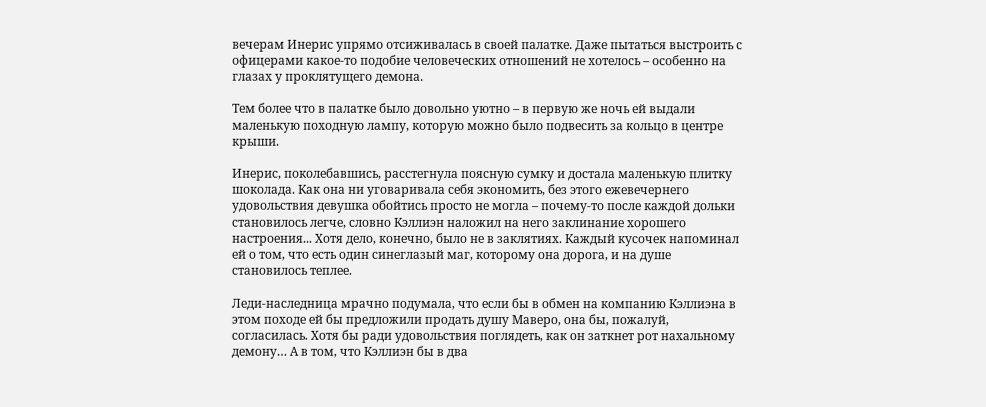вечерам Инерис упрямо отсиживалась в своей палатке. Даже пытаться выстроить с офицерами какое-то подобие человеческих отношений не хотелось – особенно на глазах у проклятущего демона.

Тем более что в палатке было довольно уютно – в первую же ночь ей выдали маленькую походную лампу, которую можно было подвесить за кольцо в центре крыши.

Инерис, поколебавшись, расстегнула поясную сумку и достала маленькую плитку шоколада. Как она ни уговаривала себя экономить, без этого ежевечернего удовольствия девушка обойтись просто не могла – почему-то после каждой дольки становилось легче, словно Кэллиэн наложил на него заклинание хорошего настроения... Хотя дело, конечно, было не в заклятиях. Каждый кусочек напоминал ей о том, что есть один синеглазый маг, которому она дорога, и на душе становилось теплее.

Леди-наследница мрачно подумала, что если бы в обмен на компанию Кэллиэна в этом походе ей бы предложили продать душу Маверо, она бы, пожалуй, согласилась. Хотя бы ради удовольствия поглядеть, как он заткнет рот нахальному демону… А в том, что Кэллиэн бы в два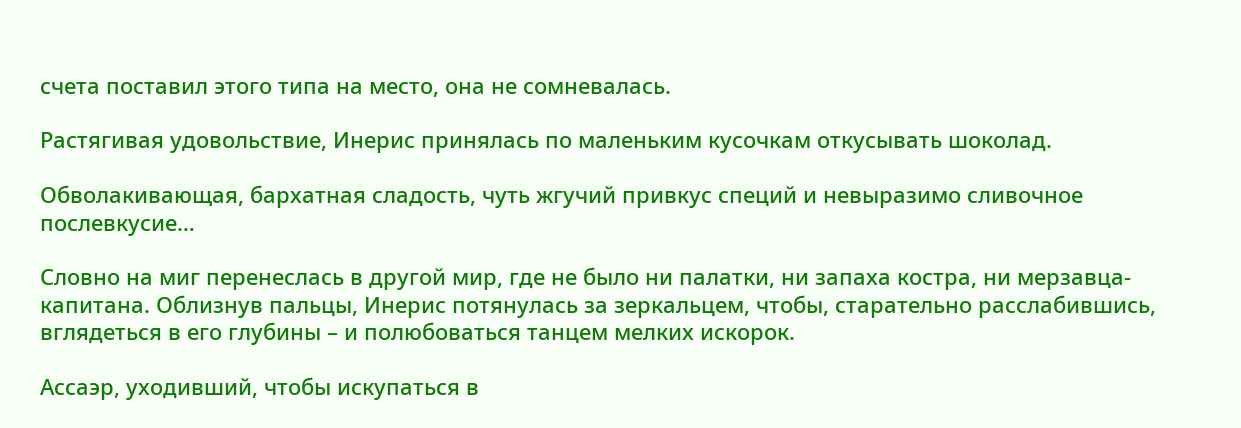счета поставил этого типа на место, она не сомневалась.

Растягивая удовольствие, Инерис принялась по маленьким кусочкам откусывать шоколад.

Обволакивающая, бархатная сладость, чуть жгучий привкус специй и невыразимо сливочное послевкусие…

Словно на миг перенеслась в другой мир, где не было ни палатки, ни запаха костра, ни мерзавца-капитана. Облизнув пальцы, Инерис потянулась за зеркальцем, чтобы, старательно расслабившись, вглядеться в его глубины – и полюбоваться танцем мелких искорок.

Ассаэр, уходивший, чтобы искупаться в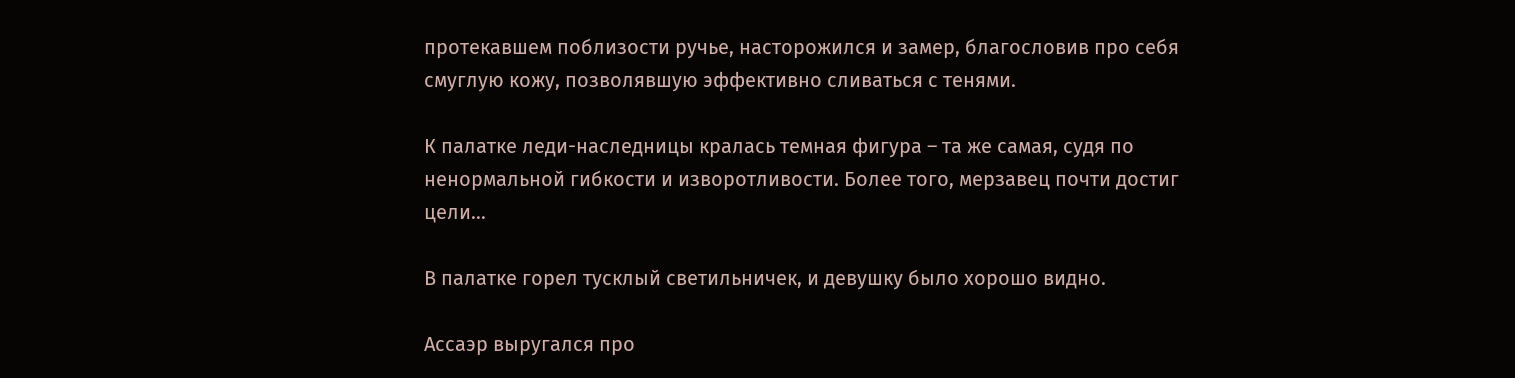протекавшем поблизости ручье, насторожился и замер, благословив про себя смуглую кожу, позволявшую эффективно сливаться с тенями.

К палатке леди-наследницы кралась темная фигура – та же самая, судя по ненормальной гибкости и изворотливости. Более того, мерзавец почти достиг цели…

В палатке горел тусклый светильничек, и девушку было хорошо видно.

Ассаэр выругался про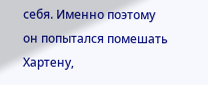себя. Именно поэтому он попытался помешать Хартену,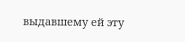выдавшему ей эту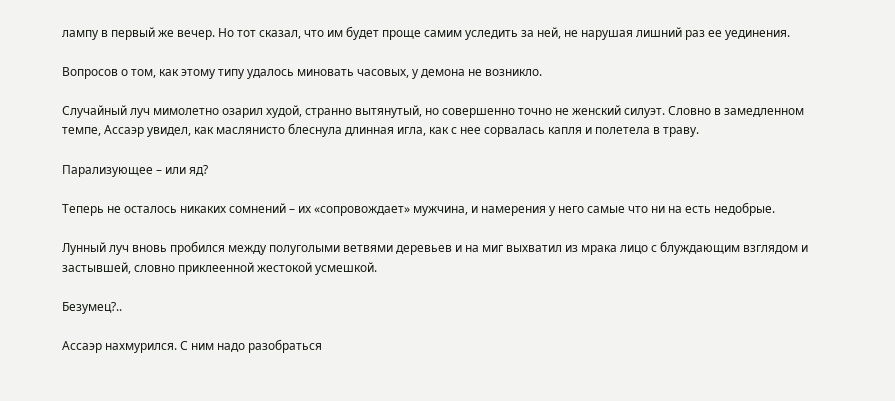лампу в первый же вечер. Но тот сказал, что им будет проще самим уследить за ней, не нарушая лишний раз ее уединения.

Вопросов о том, как этому типу удалось миновать часовых, у демона не возникло.

Случайный луч мимолетно озарил худой, странно вытянутый, но совершенно точно не женский силуэт. Словно в замедленном темпе, Ассаэр увидел, как маслянисто блеснула длинная игла, как с нее сорвалась капля и полетела в траву.

Парализующее – или яд?

Теперь не осталось никаких сомнений – их «сопровождает» мужчина, и намерения у него самые что ни на есть недобрые.

Лунный луч вновь пробился между полуголыми ветвями деревьев и на миг выхватил из мрака лицо с блуждающим взглядом и застывшей, словно приклеенной жестокой усмешкой.

Безумец?..

Ассаэр нахмурился. С ним надо разобраться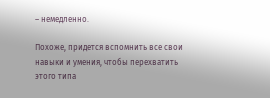– немедленно.

Похоже, придется вспомнить все свои навыки и умения, чтобы перехватить этого типа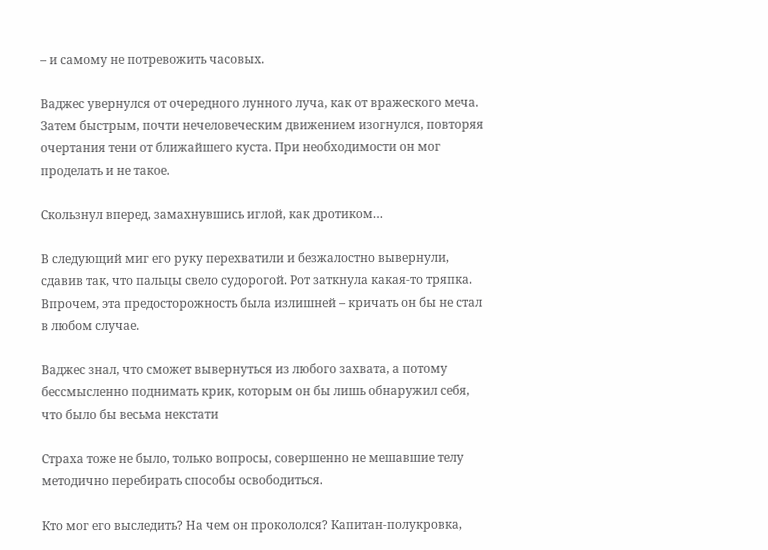– и самому не потревожить часовых.

Ваджес увернулся от очередного лунного луча, как от вражеского меча. Затем быстрым, почти нечеловеческим движением изогнулся, повторяя очертания тени от ближайшего куста. При необходимости он мог проделать и не такое.

Скользнул вперед, замахнувшись иглой, как дротиком…

В следующий миг его руку перехватили и безжалостно вывернули, сдавив так, что пальцы свело судорогой. Рот заткнула какая-то тряпка. Впрочем, эта предосторожность была излишней – кричать он бы не стал в любом случае.

Ваджес знал, что сможет вывернуться из любого захвата, а потому бессмысленно поднимать крик, которым он бы лишь обнаружил себя, что было бы весьма некстати

Страха тоже не было, только вопросы, совершенно не мешавшие телу методично перебирать способы освободиться.

Кто мог его выследить? На чем он прокололся? Капитан-полукровка,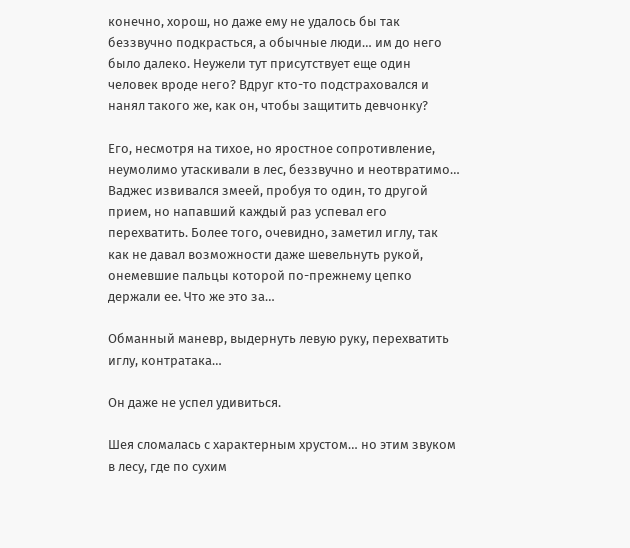конечно, хорош, но даже ему не удалось бы так беззвучно подкрасться, а обычные люди… им до него было далеко. Неужели тут присутствует еще один человек вроде него? Вдруг кто-то подстраховался и нанял такого же, как он, чтобы защитить девчонку?

Его, несмотря на тихое, но яростное сопротивление, неумолимо утаскивали в лес, беззвучно и неотвратимо… Ваджес извивался змеей, пробуя то один, то другой прием, но напавший каждый раз успевал его перехватить. Более того, очевидно, заметил иглу, так как не давал возможности даже шевельнуть рукой, онемевшие пальцы которой по-прежнему цепко держали ее. Что же это за…

Обманный маневр, выдернуть левую руку, перехватить иглу, контратака…

Он даже не успел удивиться.

Шея сломалась с характерным хрустом… но этим звуком в лесу, где по сухим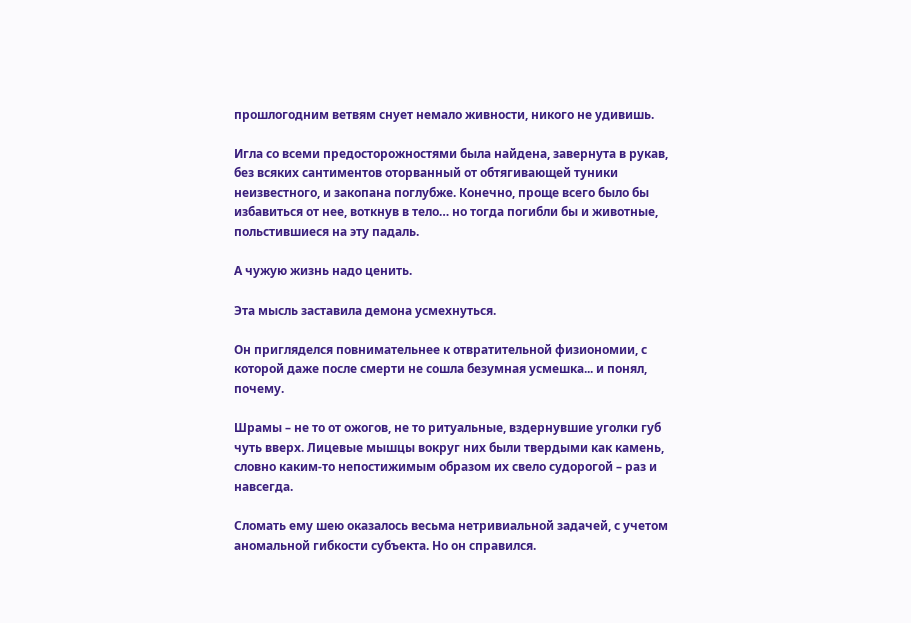прошлогодним ветвям снует немало живности, никого не удивишь.

Игла со всеми предосторожностями была найдена, завернута в рукав, без всяких сантиментов оторванный от обтягивающей туники неизвестного, и закопана поглубже. Конечно, проще всего было бы избавиться от нее, воткнув в тело… но тогда погибли бы и животные, польстившиеся на эту падаль.

А чужую жизнь надо ценить.

Эта мысль заставила демона усмехнуться.

Он пригляделся повнимательнее к отвратительной физиономии, с которой даже после смерти не сошла безумная усмешка... и понял, почему.

Шрамы – не то от ожогов, не то ритуальные, вздернувшие уголки губ чуть вверх. Лицевые мышцы вокруг них были твердыми как камень, словно каким-то непостижимым образом их свело судорогой – раз и навсегда.

Сломать ему шею оказалось весьма нетривиальной задачей, с учетом аномальной гибкости субъекта. Но он справился.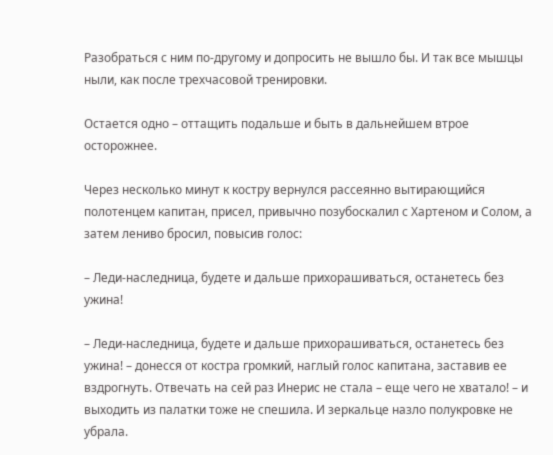Разобраться с ним по-другому и допросить не вышло бы. И так все мышцы ныли, как после трехчасовой тренировки.

Остается одно – оттащить подальше и быть в дальнейшем втрое осторожнее.

Через несколько минут к костру вернулся рассеянно вытирающийся полотенцем капитан, присел, привычно позубоскалил с Хартеном и Солом, а затем лениво бросил, повысив голос:

– Леди-наследница, будете и дальше прихорашиваться, останетесь без ужина!

– Леди-наследница, будете и дальше прихорашиваться, останетесь без ужина! – донесся от костра громкий, наглый голос капитана, заставив ее вздрогнуть. Отвечать на сей раз Инерис не стала – еще чего не хватало! – и выходить из палатки тоже не спешила. И зеркальце назло полукровке не убрала.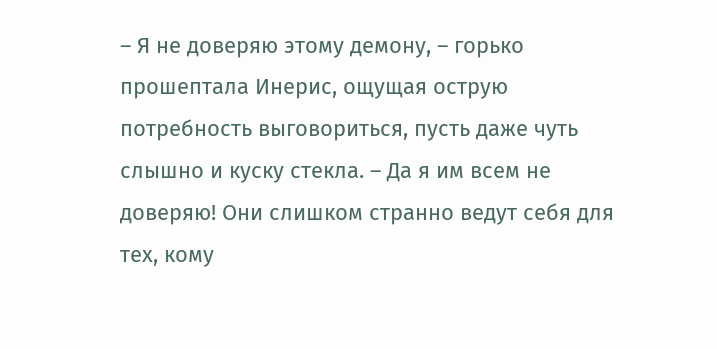– Я не доверяю этому демону, – горько прошептала Инерис, ощущая острую потребность выговориться, пусть даже чуть слышно и куску стекла. – Да я им всем не доверяю! Они слишком странно ведут себя для тех, кому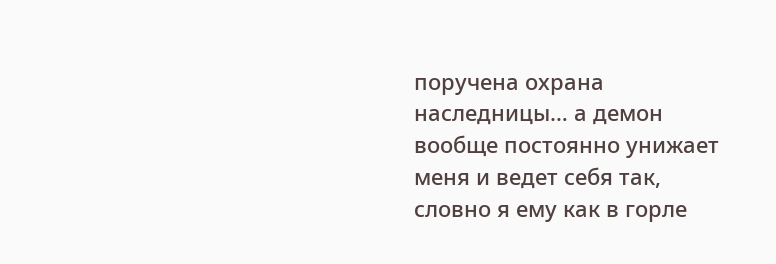поручена охрана наследницы… а демон вообще постоянно унижает меня и ведет себя так, словно я ему как в горле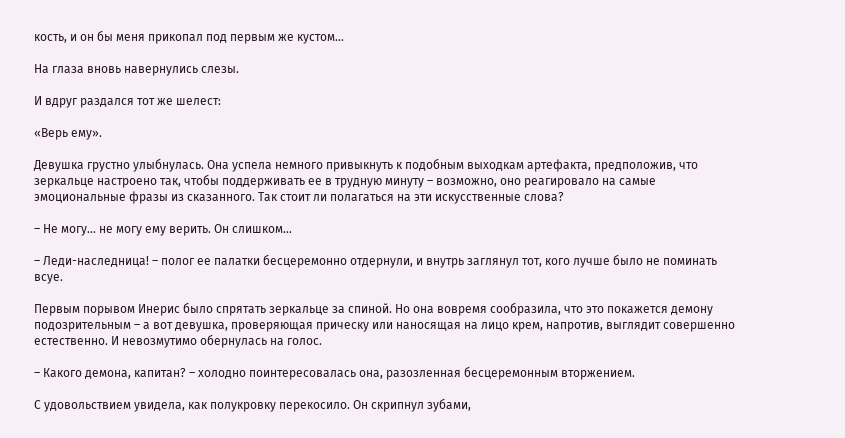кость, и он бы меня прикопал под первым же кустом…

На глаза вновь навернулись слезы.

И вдруг раздался тот же шелест:

«Верь ему».

Девушка грустно улыбнулась. Она успела немного привыкнуть к подобным выходкам артефакта, предположив, что зеркальце настроено так, чтобы поддерживать ее в трудную минуту – возможно, оно реагировало на самые эмоциональные фразы из сказанного. Так стоит ли полагаться на эти искусственные слова?

– Не могу… не могу ему верить. Он слишком…

– Леди-наследница! – полог ее палатки бесцеремонно отдернули, и внутрь заглянул тот, кого лучше было не поминать всуе.

Первым порывом Инерис было спрятать зеркальце за спиной. Но она вовремя сообразила, что это покажется демону подозрительным – а вот девушка, проверяющая прическу или наносящая на лицо крем, напротив, выглядит совершенно естественно. И невозмутимо обернулась на голос.

– Какого демона, капитан? – холодно поинтересовалась она, разозленная бесцеремонным вторжением.

С удовольствием увидела, как полукровку перекосило. Он скрипнул зубами,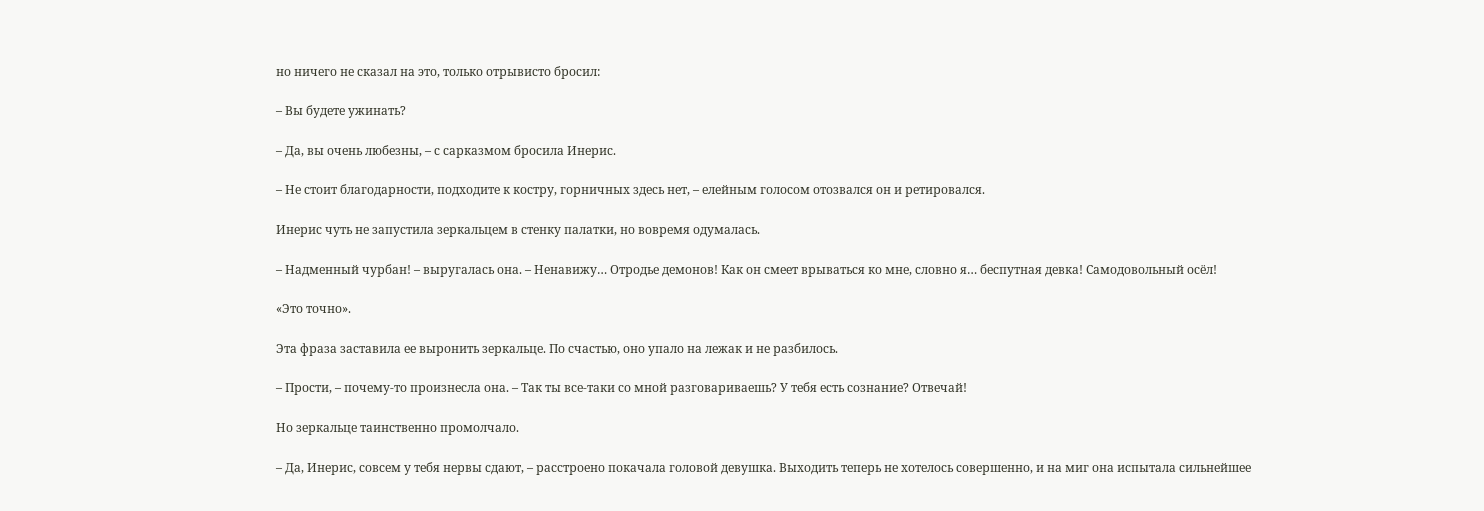но ничего не сказал на это, только отрывисто бросил:

– Вы будете ужинать?

– Да, вы очень любезны, – с сарказмом бросила Инерис.

– Не стоит благодарности, подходите к костру, горничных здесь нет, – елейным голосом отозвался он и ретировался.

Инерис чуть не запустила зеркальцем в стенку палатки, но вовремя одумалась.

– Надменный чурбан! – выругалась она. – Ненавижу… Отродье демонов! Как он смеет врываться ко мне, словно я… беспутная девка! Самодовольный осёл!

«Это точно».

Эта фраза заставила ее выронить зеркальце. По счастью, оно упало на лежак и не разбилось.

– Прости, – почему-то произнесла она. – Так ты все-таки со мной разговариваешь? У тебя есть сознание? Отвечай!

Но зеркальце таинственно промолчало.

– Да, Инерис, совсем у тебя нервы сдают, – расстроено покачала головой девушка. Выходить теперь не хотелось совершенно, и на миг она испытала сильнейшее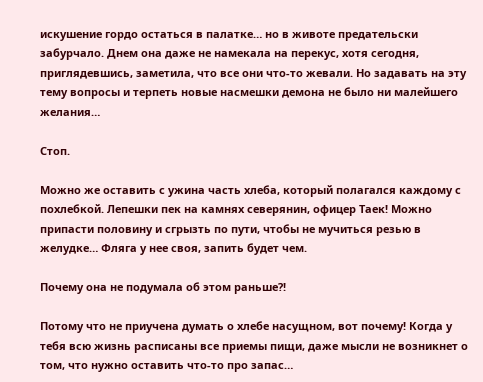искушение гордо остаться в палатке… но в животе предательски забурчало. Днем она даже не намекала на перекус, хотя сегодня, приглядевшись, заметила, что все они что-то жевали. Но задавать на эту тему вопросы и терпеть новые насмешки демона не было ни малейшего желания…

Стоп.

Можно же оставить с ужина часть хлеба, который полагался каждому с похлебкой. Лепешки пек на камнях северянин, офицер Таек! Можно припасти половину и сгрызть по пути, чтобы не мучиться резью в желудке… Фляга у нее своя, запить будет чем.

Почему она не подумала об этом раньше?!

Потому что не приучена думать о хлебе насущном, вот почему! Когда у тебя всю жизнь расписаны все приемы пищи, даже мысли не возникнет о том, что нужно оставить что-то про запас…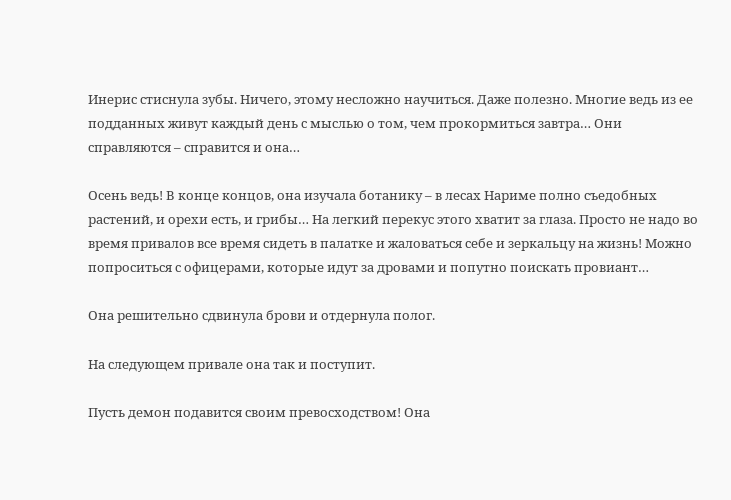Инерис стиснула зубы. Ничего, этому несложно научиться. Даже полезно. Многие ведь из ее подданных живут каждый день с мыслью о том, чем прокормиться завтра… Они справляются – справится и она…

Осень ведь! В конце концов, она изучала ботанику – в лесах Нариме полно съедобных растений, и орехи есть, и грибы… На легкий перекус этого хватит за глаза. Просто не надо во время привалов все время сидеть в палатке и жаловаться себе и зеркальцу на жизнь! Можно попроситься с офицерами, которые идут за дровами и попутно поискать провиант…

Она решительно сдвинула брови и отдернула полог.

На следующем привале она так и поступит.

Пусть демон подавится своим превосходством! Она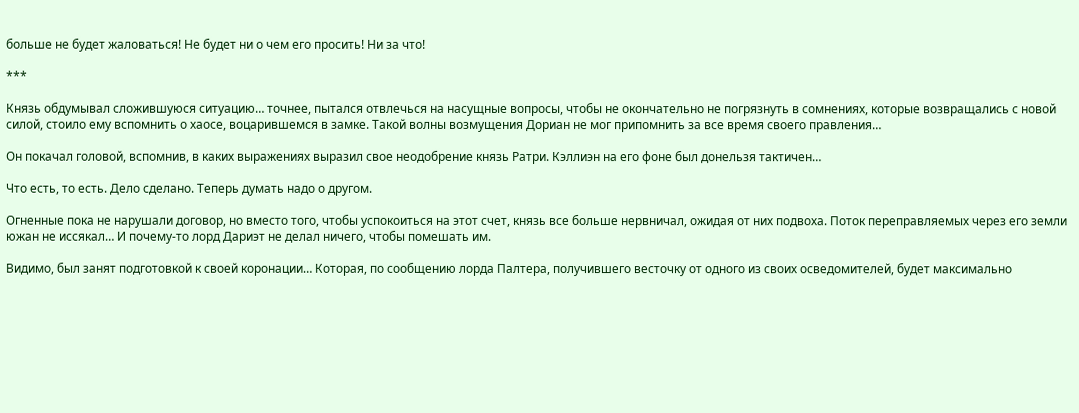больше не будет жаловаться! Не будет ни о чем его просить! Ни за что!

***

Князь обдумывал сложившуюся ситуацию… точнее, пытался отвлечься на насущные вопросы, чтобы не окончательно не погрязнуть в сомнениях, которые возвращались с новой силой, стоило ему вспомнить о хаосе, воцарившемся в замке. Такой волны возмущения Дориан не мог припомнить за все время своего правления…

Он покачал головой, вспомнив, в каких выражениях выразил свое неодобрение князь Ратри. Кэллиэн на его фоне был донельзя тактичен…

Что есть, то есть. Дело сделано. Теперь думать надо о другом.

Огненные пока не нарушали договор, но вместо того, чтобы успокоиться на этот счет, князь все больше нервничал, ожидая от них подвоха. Поток переправляемых через его земли южан не иссякал… И почему-то лорд Дариэт не делал ничего, чтобы помешать им.

Видимо, был занят подготовкой к своей коронации… Которая, по сообщению лорда Палтера, получившего весточку от одного из своих осведомителей, будет максимально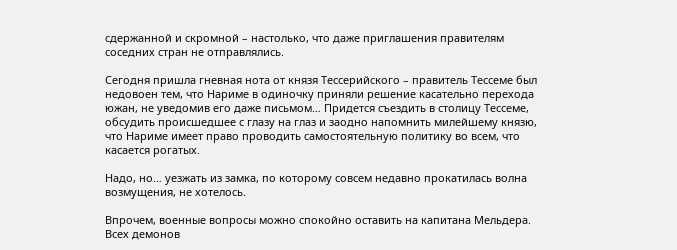сдержанной и скромной – настолько, что даже приглашения правителям соседних стран не отправлялись.

Сегодня пришла гневная нота от князя Тессерийского – правитель Тессеме был недовоен тем, что Нариме в одиночку приняли решение касательно перехода южан, не уведомив его даже письмом… Придется съездить в столицу Тессеме, обсудить происшедшее с глазу на глаз и заодно напомнить милейшему князю, что Нариме имеет право проводить самостоятельную политику во всем, что касается рогатых.

Надо, но… уезжать из замка, по которому совсем недавно прокатилась волна возмущения, не хотелось.

Впрочем, военные вопросы можно спокойно оставить на капитана Мельдера. Всех демонов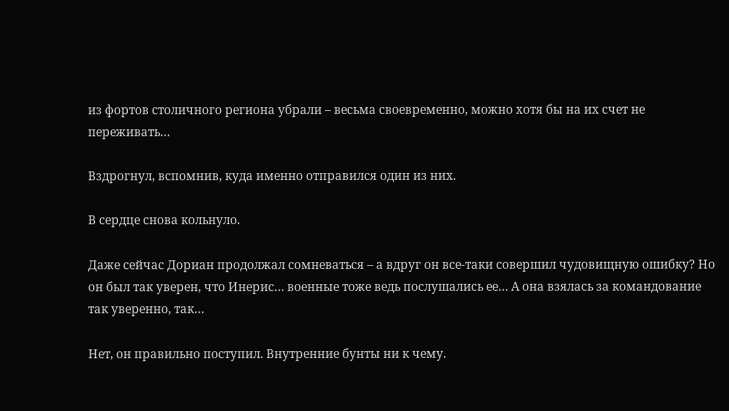из фортов столичного региона убрали – весьма своевременно, можно хотя бы на их счет не переживать…

Вздрогнул, вспомнив, куда именно отправился один из них.

В сердце снова кольнуло.

Даже сейчас Дориан продолжал сомневаться – а вдруг он все-таки совершил чудовищную ошибку? Но он был так уверен, что Инерис… военные тоже ведь послушались ее… А она взялась за командование так уверенно, так…

Нет, он правильно поступил. Внутренние бунты ни к чему.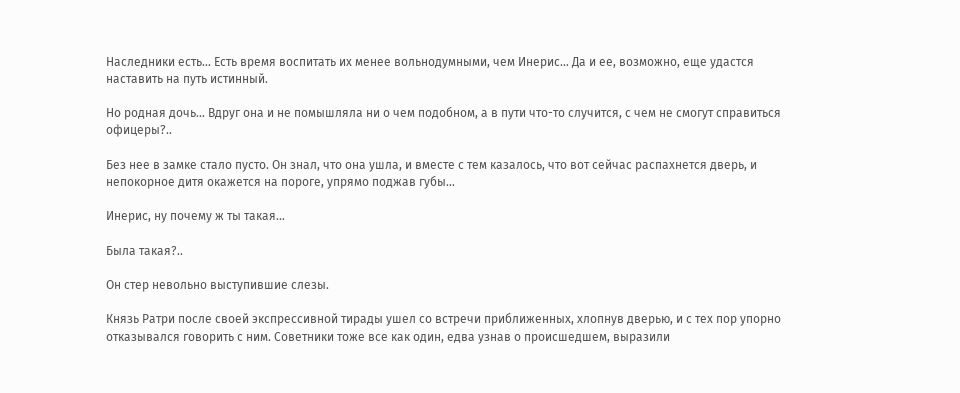Наследники есть… Есть время воспитать их менее вольнодумными, чем Инерис… Да и ее, возможно, еще удастся наставить на путь истинный.

Но родная дочь… Вдруг она и не помышляла ни о чем подобном, а в пути что-то случится, с чем не смогут справиться офицеры?..

Без нее в замке стало пусто. Он знал, что она ушла, и вместе с тем казалось, что вот сейчас распахнется дверь, и непокорное дитя окажется на пороге, упрямо поджав губы…

Инерис, ну почему ж ты такая…

Была такая?..

Он стер невольно выступившие слезы.

Князь Ратри после своей экспрессивной тирады ушел со встречи приближенных, хлопнув дверью, и с тех пор упорно отказывался говорить с ним. Советники тоже все как один, едва узнав о происшедшем, выразили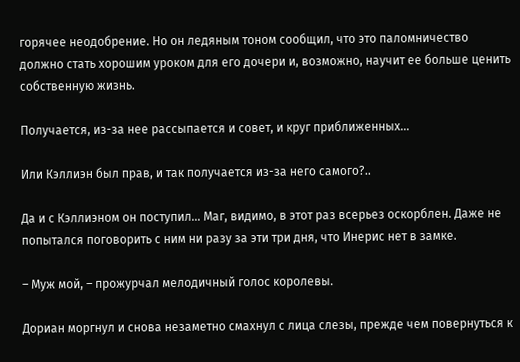горячее неодобрение. Но он ледяным тоном сообщил, что это паломничество должно стать хорошим уроком для его дочери и, возможно, научит ее больше ценить собственную жизнь.

Получается, из-за нее рассыпается и совет, и круг приближенных…

Или Кэллиэн был прав, и так получается из-за него самого?..

Да и с Кэллиэном он поступил… Маг, видимо, в этот раз всерьез оскорблен. Даже не попытался поговорить с ним ни разу за эти три дня, что Инерис нет в замке.

– Муж мой, – прожурчал мелодичный голос королевы.

Дориан моргнул и снова незаметно смахнул с лица слезы, прежде чем повернуться к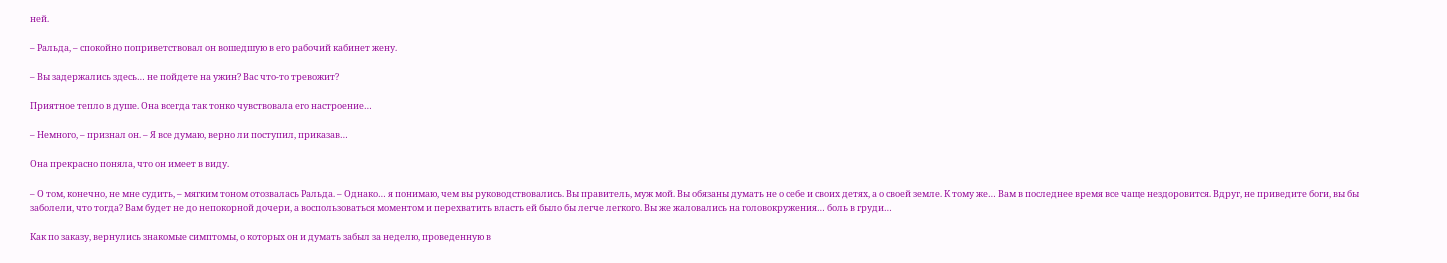ней.

– Ральда, – спокойно поприветствовал он вошедшую в его рабочий кабинет жену.

– Вы задержались здесь… не пойдете на ужин? Вас что-то тревожит?

Приятное тепло в душе. Она всегда так тонко чувствовала его настроение…

– Немного, – признал он. – Я все думаю, верно ли поступил, приказав…

Она прекрасно поняла, что он имеет в виду.

– О том, конечно, не мне судить, – мягким тоном отозвалась Ральда. – Однако… я понимаю, чем вы руководствовались. Вы правитель, муж мой. Вы обязаны думать не о себе и своих детях, а о своей земле. К тому же… Вам в последнее время все чаще нездоровится. Вдруг, не приведите боги, вы бы заболели, что тогда? Вам будет не до непокорной дочери, а воспользоваться моментом и перехватить власть ей было бы легче легкого. Вы же жаловались на головокружения… боль в груди…

Как по заказу, вернулись знакомые симптомы, о которых он и думать забыл за неделю, проведенную в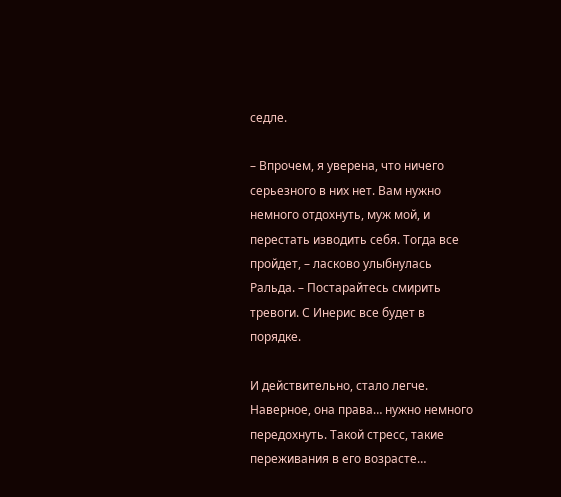седле.

– Впрочем, я уверена, что ничего серьезного в них нет. Вам нужно немного отдохнуть, муж мой, и перестать изводить себя. Тогда все пройдет, – ласково улыбнулась Ральда. – Постарайтесь смирить тревоги. С Инерис все будет в порядке.

И действительно, стало легче. Наверное, она права… нужно немного передохнуть. Такой стресс, такие переживания в его возрасте…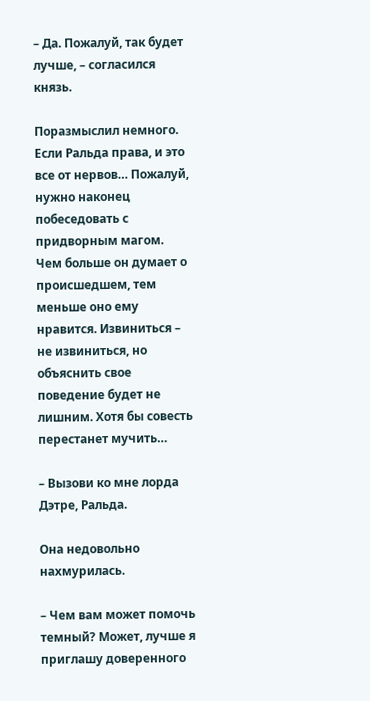– Да. Пожалуй, так будет лучше, – согласился князь.

Поразмыслил немного. Если Ральда права, и это все от нервов… Пожалуй, нужно наконец побеседовать с придворным магом. Чем больше он думает о происшедшем, тем меньше оно ему нравится. Извиниться – не извиниться, но объяснить свое поведение будет не лишним. Хотя бы совесть перестанет мучить…

– Вызови ко мне лорда Дэтре, Ральда.

Она недовольно нахмурилась.

– Чем вам может помочь темный? Может, лучше я приглашу доверенного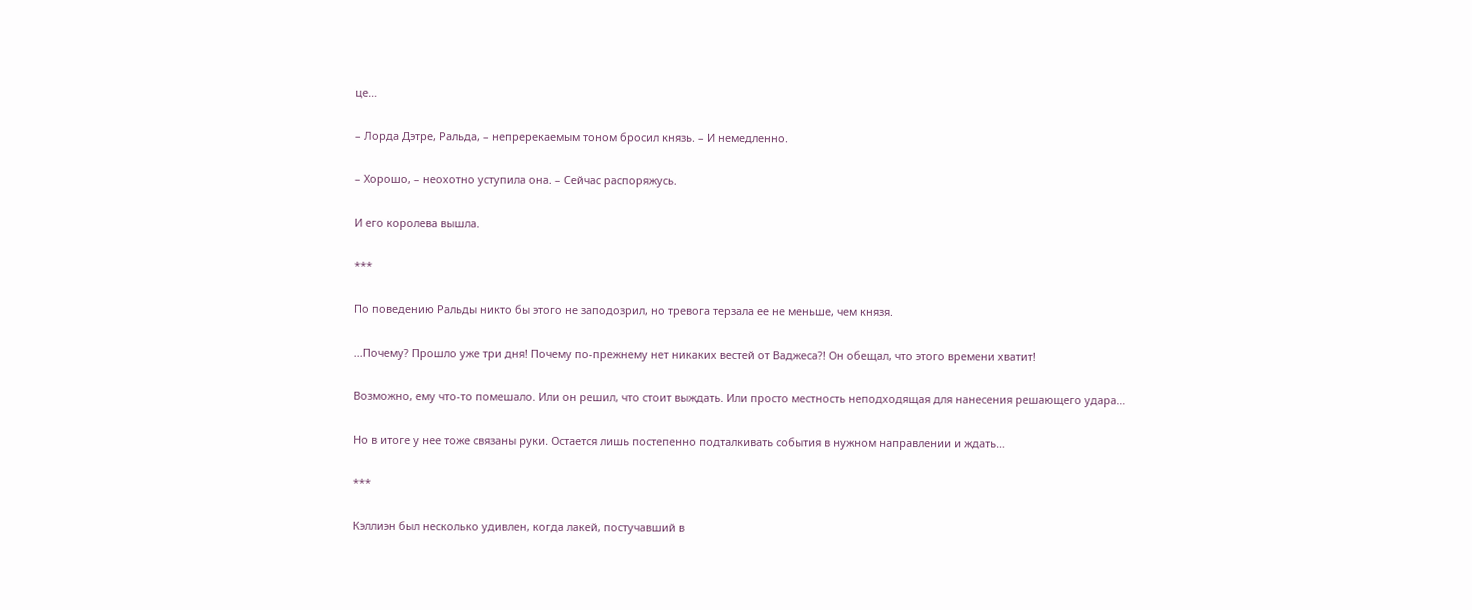це…

– Лорда Дэтре, Ральда, – непререкаемым тоном бросил князь. – И немедленно.

– Хорошо, – неохотно уступила она. – Сейчас распоряжусь.

И его королева вышла.

***

По поведению Ральды никто бы этого не заподозрил, но тревога терзала ее не меньше, чем князя.

...Почему? Прошло уже три дня! Почему по-прежнему нет никаких вестей от Ваджеса?! Он обещал, что этого времени хватит!

Возможно, ему что-то помешало. Или он решил, что стоит выждать. Или просто местность неподходящая для нанесения решающего удара…

Но в итоге у нее тоже связаны руки. Остается лишь постепенно подталкивать события в нужном направлении и ждать…

***

Кэллиэн был несколько удивлен, когда лакей, постучавший в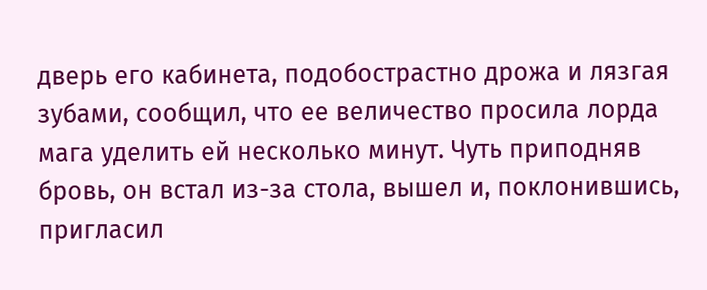дверь его кабинета, подобострастно дрожа и лязгая зубами, сообщил, что ее величество просила лорда мага уделить ей несколько минут. Чуть приподняв бровь, он встал из-за стола, вышел и, поклонившись, пригласил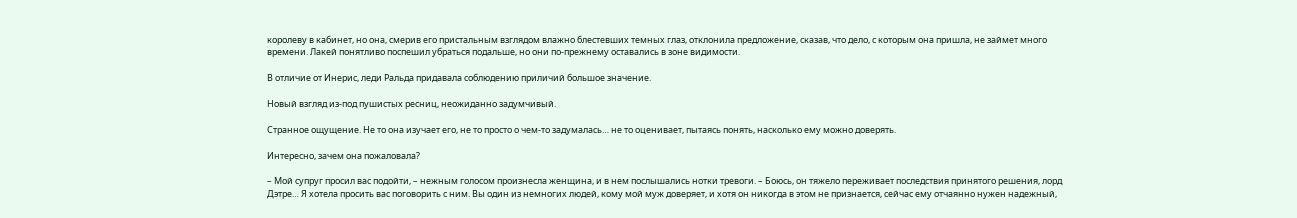королеву в кабинет, но она, смерив его пристальным взглядом влажно блестевших темных глаз, отклонила предложение, сказав, что дело, с которым она пришла, не займет много времени. Лакей понятливо поспешил убраться подальше, но они по-прежнему оставались в зоне видимости.

В отличие от Инерис, леди Ральда придавала соблюдению приличий большое значение.

Новый взгляд из-под пушистых ресниц, неожиданно задумчивый.

Странное ощущение. Не то она изучает его, не то просто о чем-то задумалась… не то оценивает, пытаясь понять, насколько ему можно доверять.

Интересно, зачем она пожаловала?

– Мой супруг просил вас подойти, – нежным голосом произнесла женщина, и в нем послышались нотки тревоги. – Боюсь, он тяжело переживает последствия принятого решения, лорд Дэтре… Я хотела просить вас поговорить с ним. Вы один из немногих людей, кому мой муж доверяет, и хотя он никогда в этом не признается, сейчас ему отчаянно нужен надежный,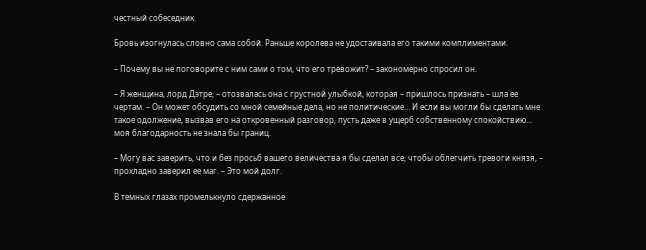честный собеседник.

Бровь изогнулась словно сама собой. Раньше королева не удостаивала его такими комплиментами.

– Почему вы не поговорите с ним сами о том, что его тревожит? – закономерно спросил он.

– Я женщина, лорд Дэтре, – отозвалась она с грустной улыбкой, которая – пришлось признать – шла ее чертам. – Он может обсудить со мной семейные дела, но не политические… И если вы могли бы сделать мне такое одолжение, вызвав его на откровенный разговор, пусть даже в ущерб собственному спокойствию… моя благодарность не знала бы границ.

– Могу вас заверить, что и без просьб вашего величества я бы сделал все, чтобы облегчить тревоги князя, – прохладно заверил ее маг. – Это мой долг.

В темных глазах промелькнуло сдержанное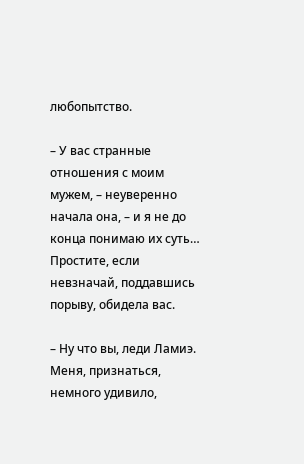любопытство.

– У вас странные отношения с моим мужем, – неуверенно начала она, – и я не до конца понимаю их суть… Простите, если невзначай, поддавшись порыву, обидела вас.

– Ну что вы, леди Ламиэ. Меня, признаться, немного удивило,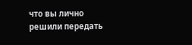что вы лично решили передать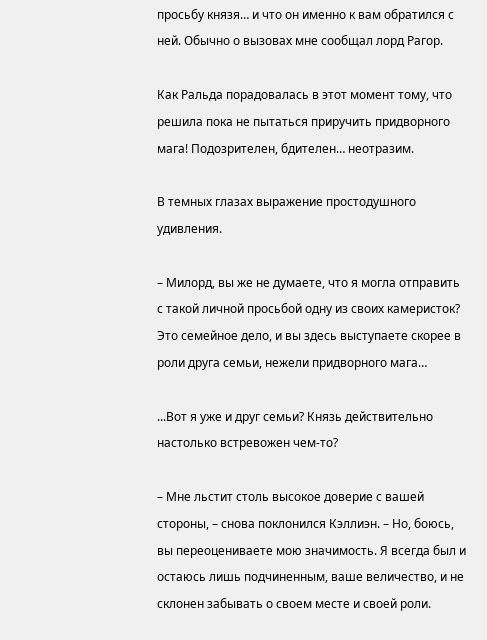просьбу князя… и что он именно к вам обратился с ней. Обычно о вызовах мне сообщал лорд Рагор.

Как Ральда порадовалась в этот момент тому, что решила пока не пытаться приручить придворного мага! Подозрителен, бдителен… неотразим.

В темных глазах выражение простодушного удивления.

– Милорд, вы же не думаете, что я могла отправить с такой личной просьбой одну из своих камеристок? Это семейное дело, и вы здесь выступаете скорее в роли друга семьи, нежели придворного мага…

...Вот я уже и друг семьи? Князь действительно настолько встревожен чем-то?

– Мне льстит столь высокое доверие с вашей стороны, – снова поклонился Кэллиэн. – Но, боюсь, вы переоцениваете мою значимость. Я всегда был и остаюсь лишь подчиненным, ваше величество, и не склонен забывать о своем месте и своей роли.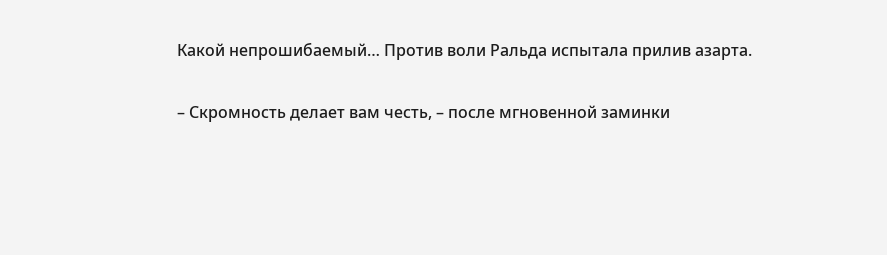Какой непрошибаемый… Против воли Ральда испытала прилив азарта.

– Скромность делает вам честь, – после мгновенной заминки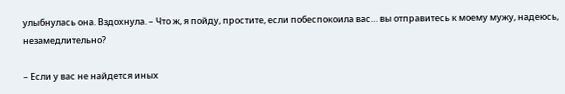улыбнулась она. Вздохнула. – Что ж, я пойду, простите, если побеспокоила вас… вы отправитесь к моему мужу, надеюсь, незамедлительно?

– Если у вас не найдется иных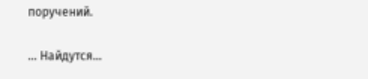поручений.

... Найдутся…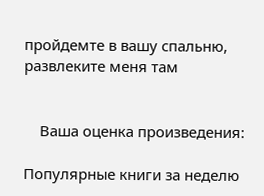пройдемте в вашу спальню, развлеките меня там


    Ваша оценка произведения:

Популярные книги за неделю